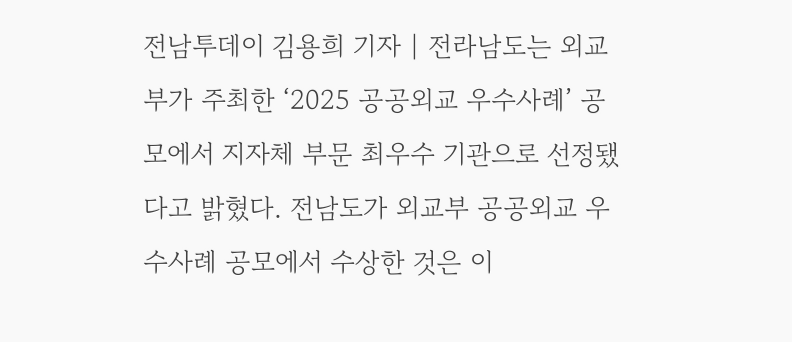전남투데이 김용희 기자 | 전라남도는 외교부가 주최한 ‘2025 공공외교 우수사례’ 공모에서 지자체 부문 최우수 기관으로 선정됐다고 밝혔다. 전남도가 외교부 공공외교 우수사례 공모에서 수상한 것은 이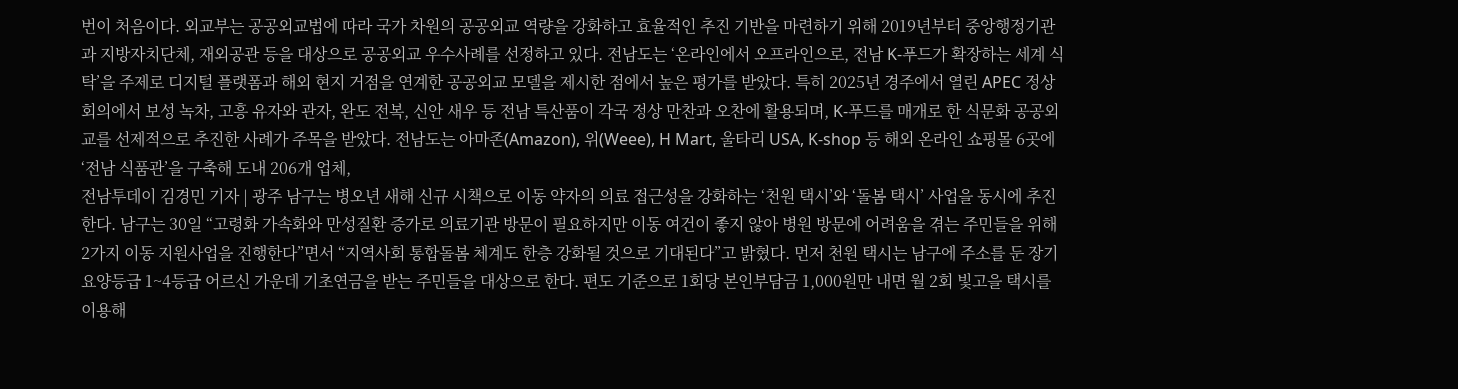번이 처음이다. 외교부는 공공외교법에 따라 국가 차원의 공공외교 역량을 강화하고 효율적인 추진 기반을 마련하기 위해 2019년부터 중앙행정기관과 지방자치단체, 재외공관 등을 대상으로 공공외교 우수사례를 선정하고 있다. 전남도는 ‘온라인에서 오프라인으로, 전남 K-푸드가 확장하는 세계 식탁’을 주제로 디지털 플랫폼과 해외 현지 거점을 연계한 공공외교 모델을 제시한 점에서 높은 평가를 받았다. 특히 2025년 경주에서 열린 APEC 정상회의에서 보성 녹차, 고흥 유자와 관자, 완도 전복, 신안 새우 등 전남 특산품이 각국 정상 만찬과 오찬에 활용되며, K-푸드를 매개로 한 식문화 공공외교를 선제적으로 추진한 사례가 주목을 받았다. 전남도는 아마존(Amazon), 위(Weee), H Mart, 울타리 USA, K-shop 등 해외 온라인 쇼핑몰 6곳에 ‘전남 식품관’을 구축해 도내 206개 업체,
전남투데이 김경민 기자 | 광주 남구는 병오년 새해 신규 시책으로 이동 약자의 의료 접근성을 강화하는 ‘천원 택시’와 ‘돌봄 택시’ 사업을 동시에 추진한다. 남구는 30일 “고령화 가속화와 만성질환 증가로 의료기관 방문이 필요하지만 이동 여건이 좋지 않아 병원 방문에 어려움을 겪는 주민들을 위해 2가지 이동 지원사업을 진행한다”면서 “지역사회 통합돌봄 체계도 한층 강화될 것으로 기대된다”고 밝혔다. 먼저 천원 택시는 남구에 주소를 둔 장기요양등급 1~4등급 어르신 가운데 기초연금을 받는 주민들을 대상으로 한다. 편도 기준으로 1회당 본인부담금 1,000원만 내면 월 2회 빛고을 택시를 이용해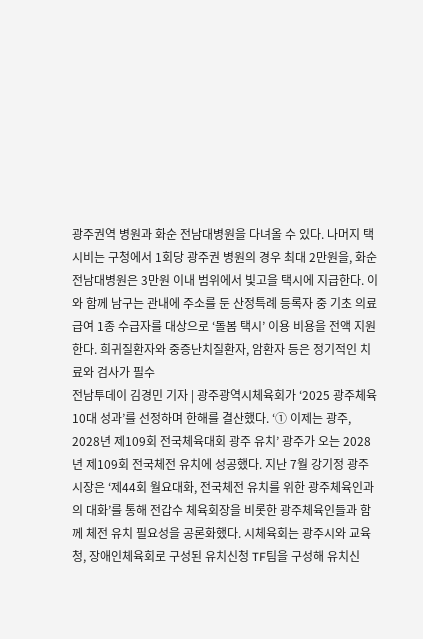광주권역 병원과 화순 전남대병원을 다녀올 수 있다. 나머지 택시비는 구청에서 1회당 광주권 병원의 경우 최대 2만원을, 화순 전남대병원은 3만원 이내 범위에서 빛고을 택시에 지급한다. 이와 함께 남구는 관내에 주소를 둔 산정특례 등록자 중 기초 의료급여 1종 수급자를 대상으로 ‘돌봄 택시’ 이용 비용을 전액 지원한다. 희귀질환자와 중증난치질환자, 암환자 등은 정기적인 치료와 검사가 필수
전남투데이 김경민 기자 | 광주광역시체육회가 ‘2025 광주체육 10대 성과’를 선정하며 한해를 결산했다. ‘① 이제는 광주, 2028년 제109회 전국체육대회 광주 유치’ 광주가 오는 2028년 제109회 전국체전 유치에 성공했다. 지난 7월 강기정 광주시장은 ‘제44회 월요대화, 전국체전 유치를 위한 광주체육인과의 대화’를 통해 전갑수 체육회장을 비롯한 광주체육인들과 함께 체전 유치 필요성을 공론화했다. 시체육회는 광주시와 교육청, 장애인체육회로 구성된 유치신청 TF팀을 구성해 유치신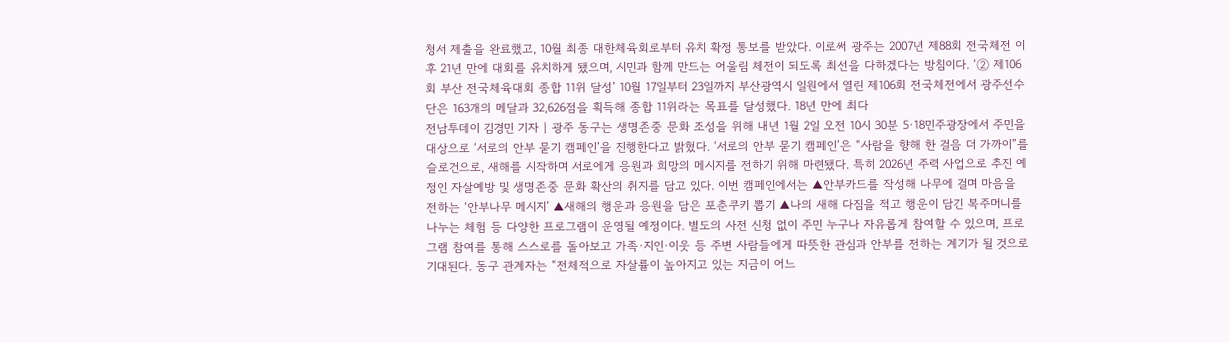청서 제출을 완료했고, 10월 최종 대한체육회로부터 유치 확정 통보를 받았다. 이로써 광주는 2007년 제88회 전국체전 이후 21년 만에 대회를 유치하게 됐으며, 시민과 함께 만드는 어울림 체전이 되도록 최선을 다하겠다는 방침이다. ‘② 제106회 부산 전국체육대회 종합 11위 달성’ 10월 17일부터 23일까지 부산광역시 일원에서 열린 제106회 전국체전에서 광주선수단은 163개의 메달과 32,626점을 획득해 종합 11위라는 목표를 달성했다. 18년 만에 최다
전남투데이 김경민 기자 | 광주 동구는 생명존중 문화 조성을 위해 내년 1월 2일 오전 10시 30분 5·18민주광장에서 주민을 대상으로 ‘서로의 안부 묻기 캠페인’을 진행한다고 밝혔다. ‘서로의 안부 묻기 캠페인’은 “사람을 향해 한 걸음 더 가까이”를 슬로건으로, 새해를 시작하며 서로에게 응원과 희망의 메시지를 전하기 위해 마련됐다. 특히 2026년 주력 사업으로 추진 예정인 자살예방 및 생명존중 문화 확산의 취지를 담고 있다. 이번 캠페인에서는 ▲안부카드를 작성해 나무에 걸며 마음을 전하는 ‘안부나무 메시지’ ▲새해의 행운과 응원을 담은 포춘쿠키 뽑기 ▲나의 새해 다짐을 적고 행운이 담긴 복주머니를 나누는 체험 등 다양한 프로그램이 운영될 예정이다. 별도의 사전 신청 없이 주민 누구나 자유롭게 참여할 수 있으며, 프로그램 참여를 통해 스스로를 돌아보고 가족·지인·이웃 등 주변 사람들에게 따뜻한 관심과 안부를 전하는 계기가 될 것으로 기대된다. 동구 관계자는 “전체적으로 자살률이 높아지고 있는 지금이 어느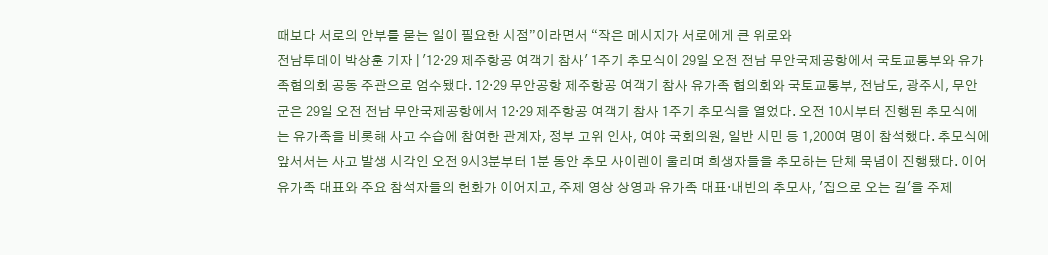때보다 서로의 안부를 묻는 일이 필요한 시점”이라면서 “작은 메시지가 서로에게 큰 위로와
전남투데이 박상훈 기자 | '12·29 제주항공 여객기 참사' 1주기 추모식이 29일 오전 전남 무안국제공항에서 국토교통부와 유가족협의회 공동 주관으로 엄수됐다. 12·29 무안공항 제주항공 여객기 참사 유가족 협의회와 국토교통부, 전남도, 광주시, 무안군은 29일 오전 전남 무안국제공항에서 12·29 제주항공 여객기 참사 1주기 추모식을 열었다. 오전 10시부터 진행된 추모식에는 유가족을 비롯해 사고 수습에 참여한 관계자, 정부 고위 인사, 여야 국회의원, 일반 시민 등 1,200여 명이 참석했다. 추모식에 앞서서는 사고 발생 시각인 오전 9시3분부터 1분 동안 추모 사이렌이 울리며 희생자들을 추모하는 단체 묵념이 진행됐다. 이어 유가족 대표와 주요 참석자들의 헌화가 이어지고, 주제 영상 상영과 유가족 대표·내빈의 추모사, '집으로 오는 길'을 주제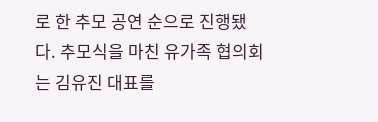로 한 추모 공연 순으로 진행됐다. 추모식을 마친 유가족 협의회는 김유진 대표를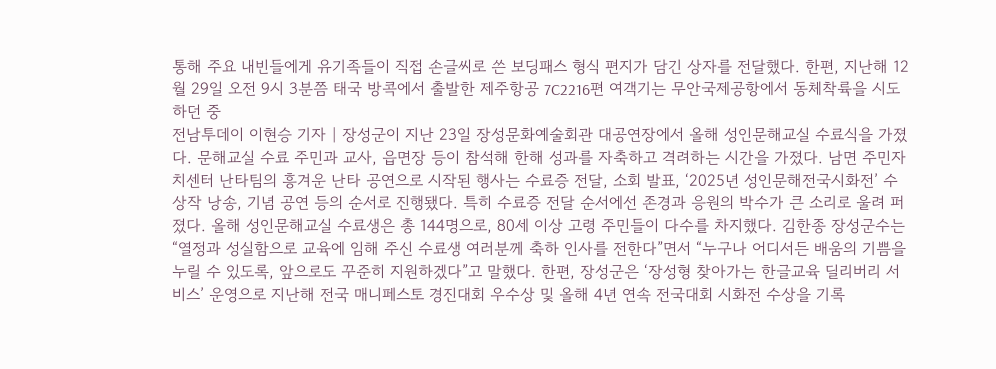통해 주요 내빈들에게 유기족들이 직접 손글씨로 쓴 보딩패스 형식 편지가 담긴 상자를 전달했다. 한편, 지난해 12월 29일 오전 9시 3분쯤 태국 방콕에서 출발한 제주항공 7C2216편 여객기는 무안국제공항에서 동체착륙을 시도하던 중
전남투데이 이현승 기자 | 장성군이 지난 23일 장성문화예술회관 대공연장에서 올해 성인문해교실 수료식을 가졌다. 문해교실 수료 주민과 교사, 읍면장 등이 참석해 한해 성과를 자축하고 격려하는 시간을 가졌다. 남면 주민자치센터 난타팀의 흥겨운 난타 공연으로 시작된 행사는 수료증 전달, 소회 발표, ‘2025년 성인문해전국시화전’ 수상작 낭송, 기념 공연 등의 순서로 진행됐다. 특히 수료증 전달 순서에선 존경과 응원의 박수가 큰 소리로 울려 퍼졌다. 올해 성인문해교실 수료생은 총 144명으로, 80세 이상 고령 주민들이 다수를 차지했다. 김한종 장성군수는 “열정과 성실함으로 교육에 임해 주신 수료생 여러분께 축하 인사를 전한다”면서 “누구나 어디서든 배움의 기쁨을 누릴 수 있도록, 앞으로도 꾸준히 지원하겠다”고 말했다. 한편, 장성군은 ‘장성형 찾아가는 한글교육 딜리버리 서비스’ 운영으로 지난해 전국 매니페스토 경진대회 우수상 및 올해 4년 연속 전국대회 시화전 수상을 기록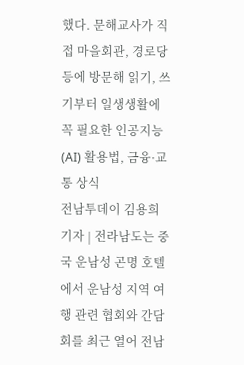했다. 문해교사가 직접 마을회관, 경로당 등에 방문해 읽기, 쓰기부터 일생생활에 꼭 필요한 인공지능(AI) 활용법, 금융·교통 상식
전남투데이 김용희 기자 | 전라남도는 중국 운남성 곤명 호텔에서 운남성 지역 여행 관련 협회와 간담회를 최근 열어 전남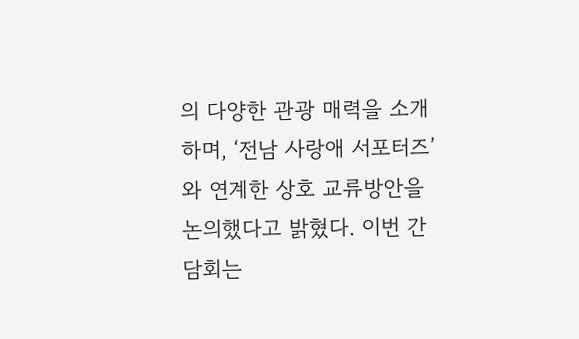의 다양한 관광 매력을 소개하며, ‘전남 사랑애 서포터즈’와 연계한 상호 교류방안을 논의했다고 밝혔다. 이번 간담회는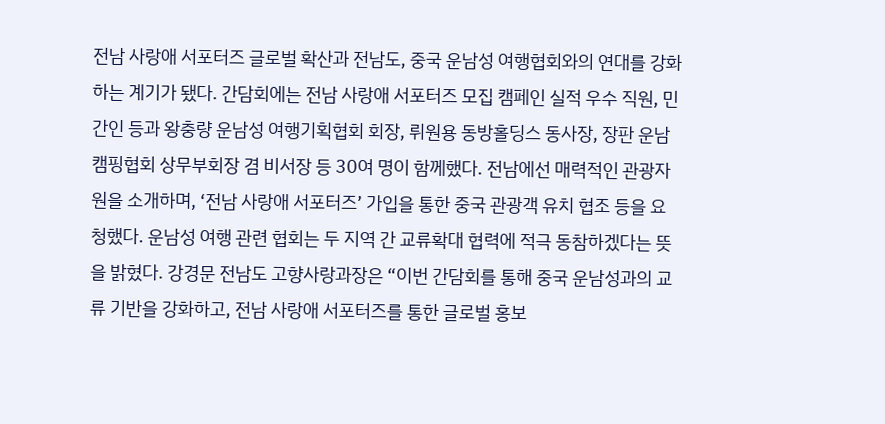전남 사랑애 서포터즈 글로벌 확산과 전남도, 중국 운남성 여행협회와의 연대를 강화하는 계기가 됐다. 간담회에는 전남 사랑애 서포터즈 모집 캠페인 실적 우수 직원, 민간인 등과 왕충량 운남성 여행기획협회 회장, 뤼원용 동방홀딩스 동사장, 장판 운남캠핑협회 상무부회장 겸 비서장 등 30여 명이 함께했다. 전남에선 매력적인 관광자원을 소개하며, ‘전남 사랑애 서포터즈’ 가입을 통한 중국 관광객 유치 협조 등을 요청했다. 운남성 여행 관련 협회는 두 지역 간 교류확대 협력에 적극 동참하겠다는 뜻을 밝혔다. 강경문 전남도 고향사랑과장은 “이번 간담회를 통해 중국 운남성과의 교류 기반을 강화하고, 전남 사랑애 서포터즈를 통한 글로벌 홍보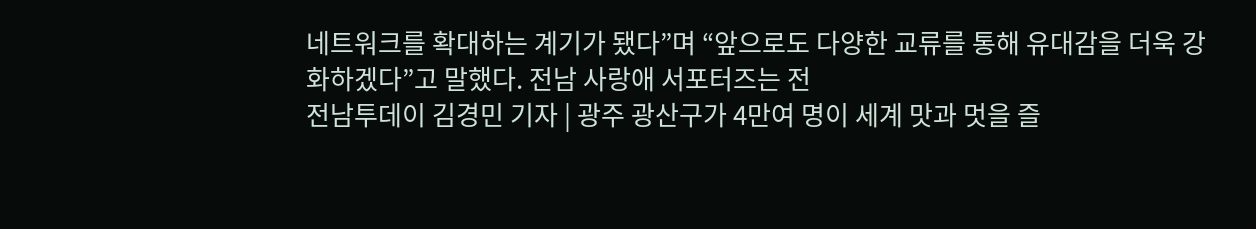네트워크를 확대하는 계기가 됐다”며 “앞으로도 다양한 교류를 통해 유대감을 더욱 강화하겠다”고 말했다. 전남 사랑애 서포터즈는 전
전남투데이 김경민 기자 | 광주 광산구가 4만여 명이 세계 맛과 멋을 즐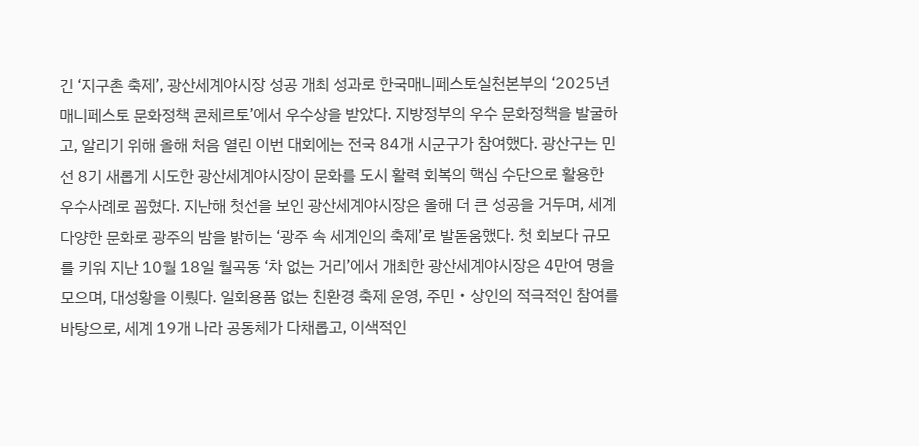긴 ‘지구촌 축제’, 광산세계야시장 성공 개최 성과로 한국매니페스토실천본부의 ‘2025년 매니페스토 문화정책 콘체르토’에서 우수상을 받았다. 지방정부의 우수 문화정책을 발굴하고, 알리기 위해 올해 처음 열린 이번 대회에는 전국 84개 시군구가 참여했다. 광산구는 민선 8기 새롭게 시도한 광산세계야시장이 문화를 도시 활력 회복의 핵심 수단으로 활용한 우수사례로 꼽혔다. 지난해 첫선을 보인 광산세계야시장은 올해 더 큰 성공을 거두며, 세계 다양한 문화로 광주의 밤을 밝히는 ‘광주 속 세계인의 축제’로 발돋움했다. 첫 회보다 규모를 키워 지난 10월 18일 월곡동 ‘차 없는 거리’에서 개최한 광산세계야시장은 4만여 명을 모으며, 대성황을 이뤘다. 일회용품 없는 친환경 축제 운영, 주민‧상인의 적극적인 참여를 바탕으로, 세계 19개 나라 공동체가 다채롭고, 이색적인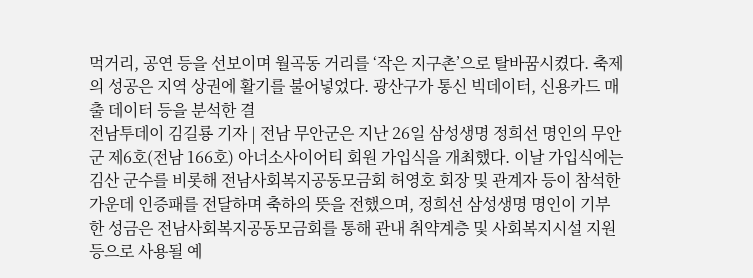먹거리, 공연 등을 선보이며 월곡동 거리를 ‘작은 지구촌’으로 탈바꿈시켰다. 축제의 성공은 지역 상권에 활기를 불어넣었다. 광산구가 통신 빅데이터, 신용카드 매출 데이터 등을 분석한 결
전남투데이 김길룡 기자 | 전남 무안군은 지난 26일 삼성생명 정희선 명인의 무안군 제6호(전남 166호) 아너소사이어티 회원 가입식을 개최했다. 이날 가입식에는 김산 군수를 비롯해 전남사회복지공동모금회 허영호 회장 및 관계자 등이 참석한 가운데 인증패를 전달하며 축하의 뜻을 전했으며, 정희선 삼성생명 명인이 기부한 성금은 전남사회복지공동모금회를 통해 관내 취약계층 및 사회복지시설 지원 등으로 사용될 예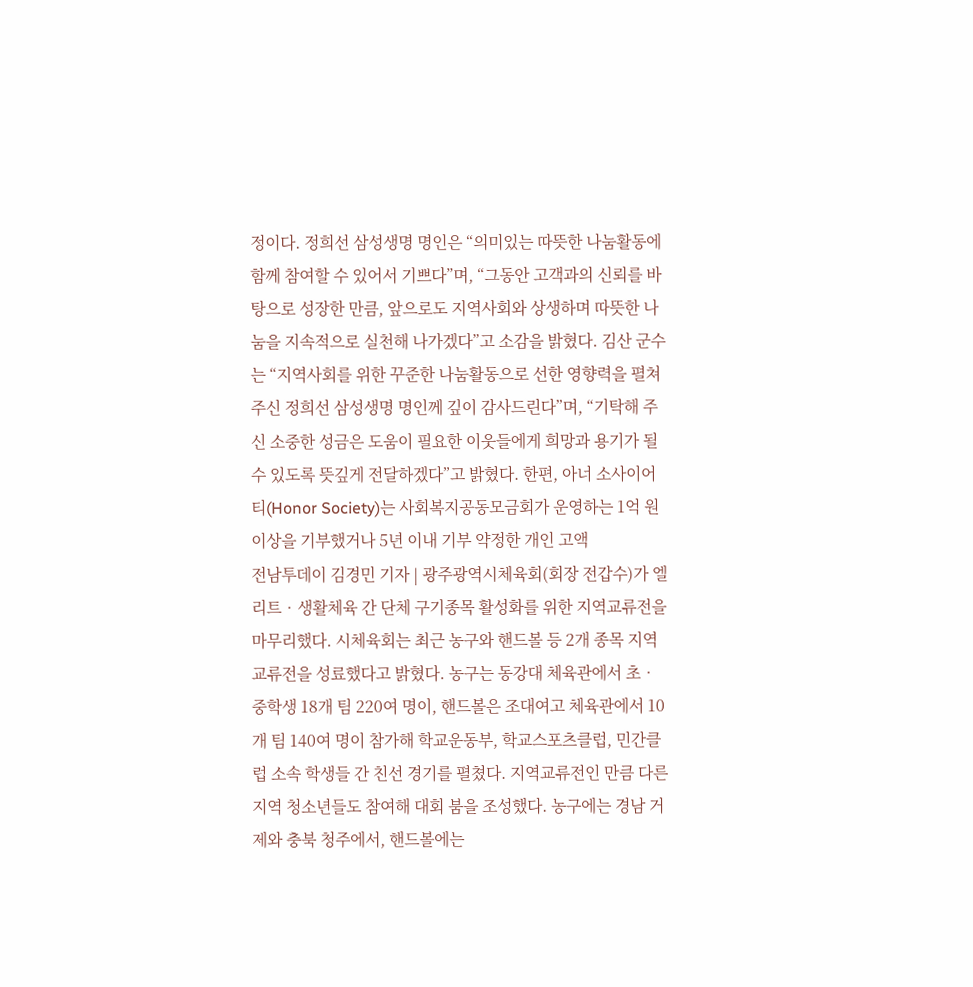정이다. 정희선 삼성생명 명인은 “의미있는 따뜻한 나눔활동에 함께 참여할 수 있어서 기쁘다”며, “그동안 고객과의 신뢰를 바탕으로 성장한 만큼, 앞으로도 지역사회와 상생하며 따뜻한 나눔을 지속적으로 실천해 나가겠다”고 소감을 밝혔다. 김산 군수는 “지역사회를 위한 꾸준한 나눔활동으로 선한 영향력을 펼쳐 주신 정희선 삼성생명 명인께 깊이 감사드린다”며, “기탁해 주신 소중한 성금은 도움이 필요한 이웃들에게 희망과 용기가 될 수 있도록 뜻깊게 전달하겠다”고 밝혔다. 한편, 아너 소사이어티(Honor Society)는 사회복지공동모금회가 운영하는 1억 원 이상을 기부했거나 5년 이내 기부 약정한 개인 고액
전남투데이 김경민 기자 | 광주광역시체육회(회장 전갑수)가 엘리트‧생활체육 간 단체 구기종목 활성화를 위한 지역교류전을 마무리했다. 시체육회는 최근 농구와 핸드볼 등 2개 종목 지역교류전을 성료했다고 밝혔다. 농구는 동강대 체육관에서 초‧중학생 18개 팀 220여 명이, 핸드볼은 조대여고 체육관에서 10개 팀 140여 명이 참가해 학교운동부, 학교스포츠클럽, 민간클럽 소속 학생들 간 친선 경기를 펼쳤다. 지역교류전인 만큼 다른 지역 청소년들도 참여해 대회 붐을 조성했다. 농구에는 경남 거제와 충북 청주에서, 핸드볼에는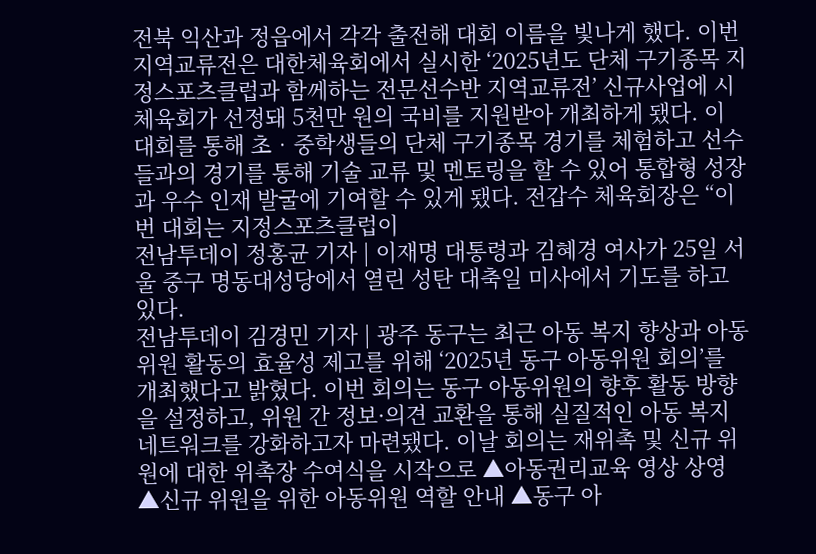전북 익산과 정읍에서 각각 출전해 대회 이름을 빛나게 했다. 이번 지역교류전은 대한체육회에서 실시한 ‘2025년도 단체 구기종목 지정스포츠클럽과 함께하는 전문선수반 지역교류전’ 신규사업에 시체육회가 선정돼 5천만 원의 국비를 지원받아 개최하게 됐다. 이 대회를 통해 초‧중학생들의 단체 구기종목 경기를 체험하고 선수들과의 경기를 통해 기술 교류 및 멘토링을 할 수 있어 통합형 성장과 우수 인재 발굴에 기여할 수 있게 됐다. 전갑수 체육회장은 “이번 대회는 지정스포츠클럽이
전남투데이 정홍균 기자 | 이재명 대통령과 김혜경 여사가 25일 서울 중구 명동대성당에서 열린 성탄 대축일 미사에서 기도를 하고 있다.
전남투데이 김경민 기자 | 광주 동구는 최근 아동 복지 향상과 아동위원 활동의 효율성 제고를 위해 ‘2025년 동구 아동위원 회의’를 개최했다고 밝혔다. 이번 회의는 동구 아동위원의 향후 활동 방향을 설정하고, 위원 간 정보·의견 교환을 통해 실질적인 아동 복지 네트워크를 강화하고자 마련됐다. 이날 회의는 재위촉 및 신규 위원에 대한 위촉장 수여식을 시작으로 ▲아동권리교육 영상 상영 ▲신규 위원을 위한 아동위원 역할 안내 ▲동구 아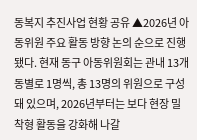동복지 추진사업 현황 공유 ▲2026년 아동위원 주요 활동 방향 논의 순으로 진행됐다. 현재 동구 아동위원회는 관내 13개 동별로 1명씩, 총 13명의 위원으로 구성돼 있으며, 2026년부터는 보다 현장 밀착형 활동을 강화해 나갈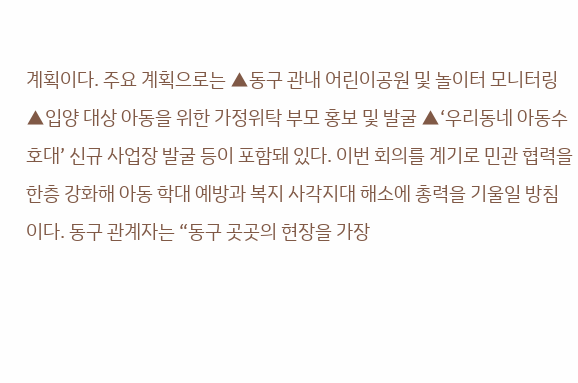계획이다. 주요 계획으로는 ▲동구 관내 어린이공원 및 놀이터 모니터링 ▲입양 대상 아동을 위한 가정위탁 부모 홍보 및 발굴 ▲‘우리동네 아동수호대’ 신규 사업장 발굴 등이 포함돼 있다. 이번 회의를 계기로 민관 협력을 한층 강화해 아동 학대 예방과 복지 사각지대 해소에 총력을 기울일 방침이다. 동구 관계자는 “동구 곳곳의 현장을 가장